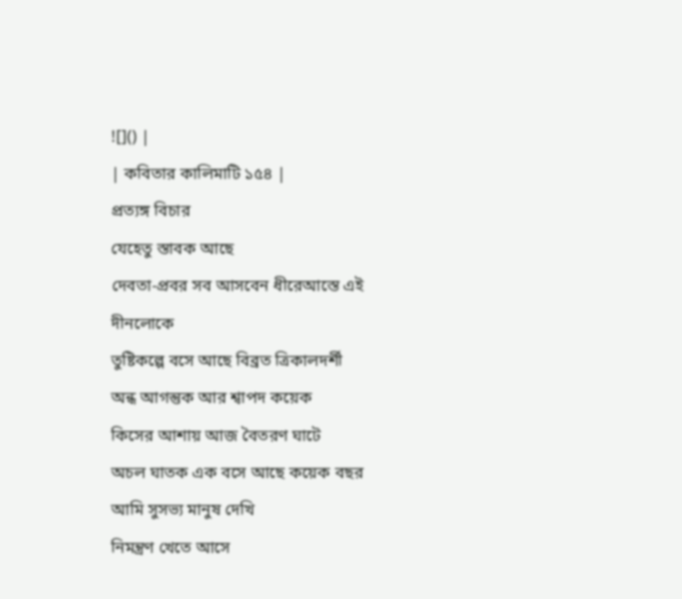![]() |
| কবিতার কালিমাটি ১৫৪ |
প্রত্যঙ্গ বিচার
যেহেতু স্তাবক আছে
দেবতা-প্রবর সব আসবেন ধীরেআস্তে এই দীনলোকে
তুষ্টিকল্পে বসে আছে বিব্রত ত্রিকালদর্শী
অন্ধ আগন্তুক আর শ্বাপদ কয়েক
কিসের আশায় আজ বৈতরণ ঘাটে
অচল ঘাতক এক বসে আছে কয়েক বছর
আমি সুসভ্য মানুষ দেখি
নিমন্ত্রণ খেতে আসে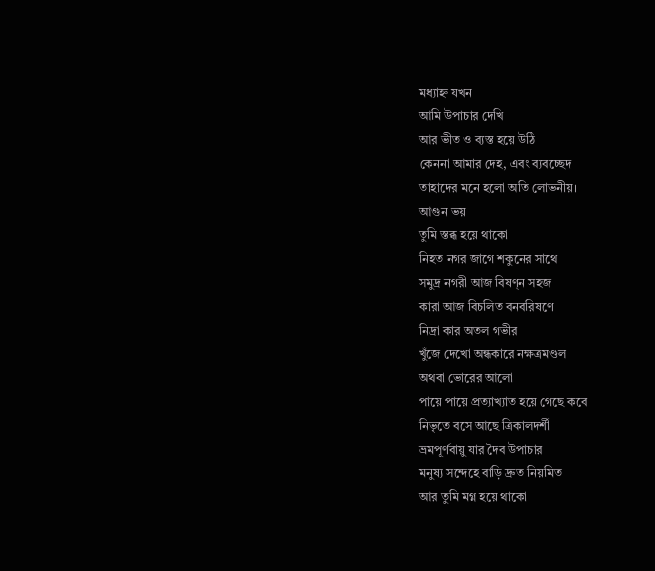মধ্যাহ্ন যখন
আমি উপাচার দেখি
আর ভীত ও ব্যস্ত হয়ে উঠি
কেননা আমার দেহ, এবং ব্যবচ্ছেদ
তাহাদের মনে হলো অতি লোভনীয়।
আগুন ভয়
তুমি স্তব্ধ হয়ে থাকো
নিহত নগর জাগে শকুনের সাথে
সমুদ্র নগরী আজ বিষণ্ন সহজ
কারা আজ বিচলিত বনবরিষণে
নিদ্রা কার অতল গভীর
খুঁজে দেখো অন্ধকারে নক্ষত্রমণ্ডল
অথবা ভোরের আলো
পায়ে পায়ে প্রত্যাখ্যাত হয়ে গেছে কবে
নিভৃতে বসে আছে ত্রিকালদর্শী
ভ্রমপূর্ণবায়ু যার দৈব উপাচার
মনুষ্য সন্দেহে বাড়ি দ্রুত নিয়মিত
আর তুমি মগ্ন হয়ে থাকো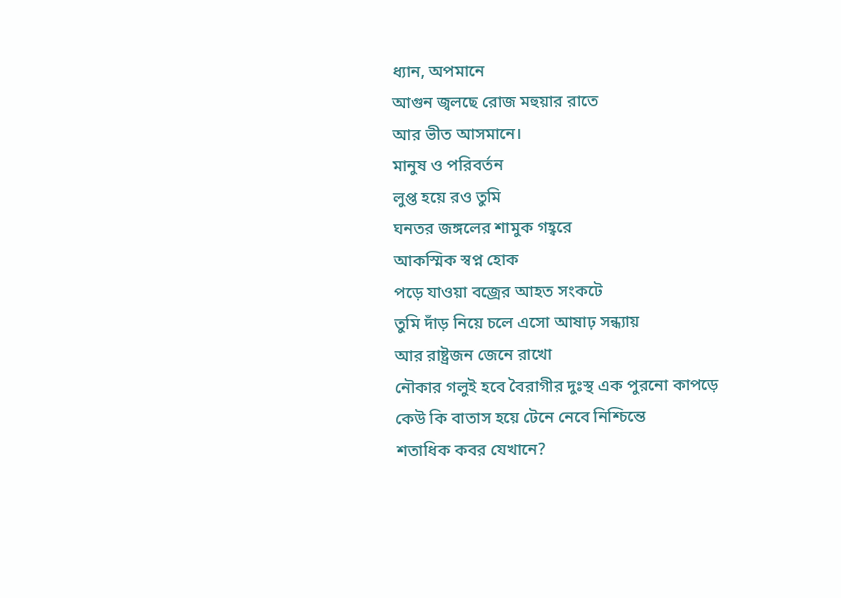ধ্যান, অপমানে
আগুন জ্বলছে রোজ মহুয়ার রাতে
আর ভীত আসমানে।
মানুষ ও পরিবর্তন
লুপ্ত হয়ে রও তুমি
ঘনতর জঙ্গলের শামুক গহ্বরে
আকস্মিক স্বপ্ন হোক
পড়ে যাওয়া বজ্রের আহত সংকটে
তুমি দাঁড় নিয়ে চলে এসো আষাঢ় সন্ধ্যায়
আর রাষ্ট্রজন জেনে রাখো
নৌকার গলুই হবে বৈরাগীর দুঃস্থ এক পুরনো কাপড়ে
কেউ কি বাতাস হয়ে টেনে নেবে নিশ্চিন্তে
শতাধিক কবর যেখানে?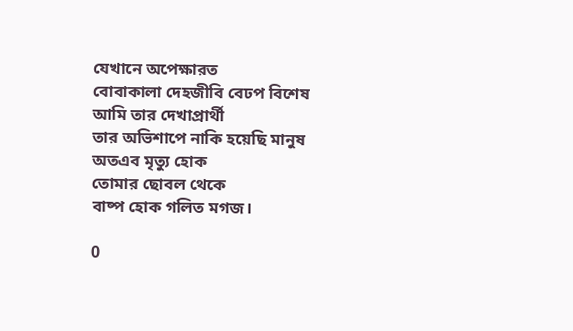যেখানে অপেক্ষারত
বোবাকালা দেহজীবি বেঢপ বিশেষ
আমি তার দেখাপ্রার্থী
তার অভিশাপে নাকি হয়েছি মানুষ
অতএব মৃত্যু হোক
তোমার ছোবল থেকে
বাষ্প হোক গলিত মগজ।

0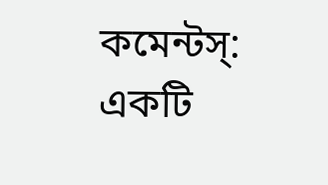কমেন্টস্:
একটি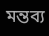মন্তব্য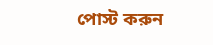পোস্ট করুন